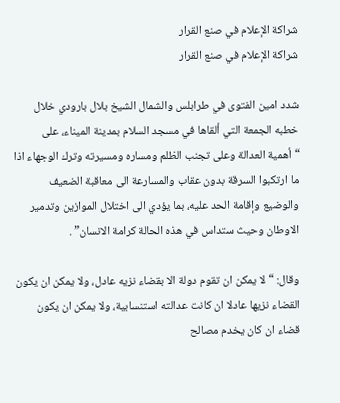شراكة الإعلام في صنع القرار
شراكة الإعلام في صنع القرار

شدد امين الفتوى في طرابلس والشمال الشيخ بلال بارودي خلال خطبه الجمعة التي ألقاها في مسجد السلام بمدينة الميناء، على “أهمية العدالة وعلى تجنب الظلم ومساره ومسيرته وترك الوجهاء اذا ما ارتكبوا السرقة بدون عقاب والمسارعة الى معاقبة الضعيف والوضيع وإقامة الحد عليه، بما يؤدي الى اختلال الموازين وتدمير الاوطان وحيث ستداس في هذه الحالة كرامة الانسان” .

وقال: “لا يمكن ان تقوم دولة الا بقضاء نزيه عادل، ولا يمكن ان يكون القضاء نزيها عادلا ان كانت عدالته استنسابية، ولا يمكن ان يكون قضاء ان كان يخدم مصالح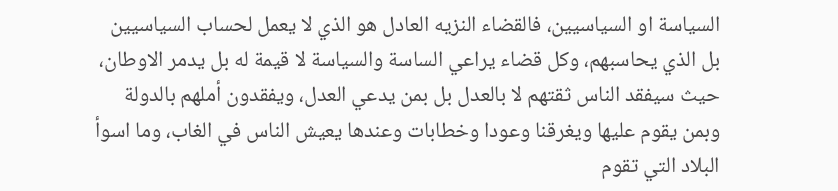السياسة او السياسيين، فالقضاء النزيه العادل هو الذي لا يعمل لحساب السياسيين بل الذي يحاسبهم، وكل قضاء يراعي الساسة والسياسة لا قيمة له بل يدمر الاوطان، حيث سيفقد الناس ثقتهم لا بالعدل بل بمن يدعي العدل، ويفقدون أملهم بالدولة وبمن يقوم عليها ويغرقنا وعودا وخطابات وعندها يعيش الناس في الغاب، وما اسوأ البلاد التي تقوم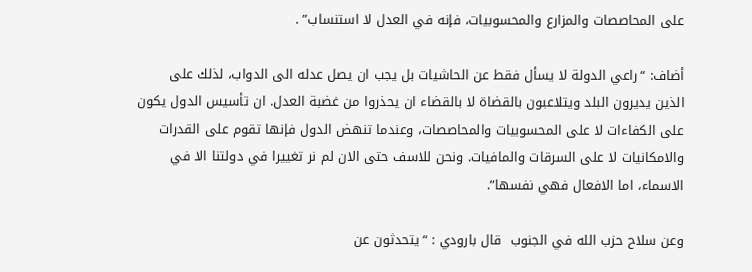على المحاصصات والمزارع والمحسوبيات، فإنه في العدل لا استنساب” .

أضاف: “راعي الدولة لا يسأل فقط عن الحاشيات بل يجب ان يصل عدله الى الدواب، لذلك على الذين يديرون البلد ويتلاعبون بالقضاة لا بالقضاء ان يحذروا من غضبة العدل. ان تأسيس الدول يكون على الكفاءات لا على المحسوبيات والمحاصصات، وعندما تنهض الدول فإنها تقوم على القدرات والامكانيات لا على السرقات والمافيات. ونحن للاسف حتى الان لم نر تغييرا في دولتنا الا في الاسماء، اما الافعال فهي نفسها”.

وعن سلاح حزب الله في الجنوب  قال بارودي : “يتحدثون عن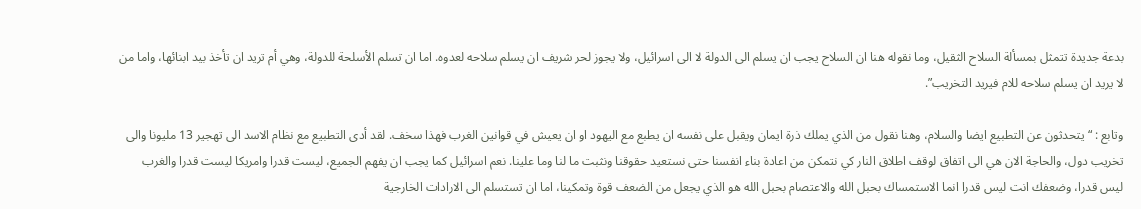بدعة جديدة تتمثل بمسألة السلاح الثقيل، وما نقوله هنا ان السلاح يجب ان يسلم الى الدولة لا الى اسرائيل، ولا يجوز لحر شريف ان يسلم سلاحه لعدوه. اما ان تسلم الأسلحة للدولة، وهي أم تريد ان تأخذ بيد ابنائها، واما من لا يريد ان يسلم سلاحه للام فيريد التخريب”.

وتابع : “يتحدثون عن التطبيع ايضا والسلام، وهنا نقول من الذي يملك ذرة ايمان ويقبل على نفسه ان يطبع مع اليهود او ان يعيش في قوانين الغرب فهذا سخف. لقد أدى التطبيع مع نظام الاسد الى تهجير 13 مليونا والى تخريب دول، والحاجة الان هي الى اتفاق لوقف اطلاق النار كي نتمكن من اعادة بناء انفسنا حتى نستعيد حقوقنا ونثبت ما لنا وما علينا. نعم اسرائيل كما يجب ان يفهم الجميع، ليست قدرا وامريكا ليست قدرا والغرب ليس قدرا، وضعفك انت ليس قدرا انما الاستمساك بحبل الله والاعتصام بحبل الله هو الذي يجعل من الضعف قوة وتمكينا، اما ان تستسلم الى الارادات الخارجية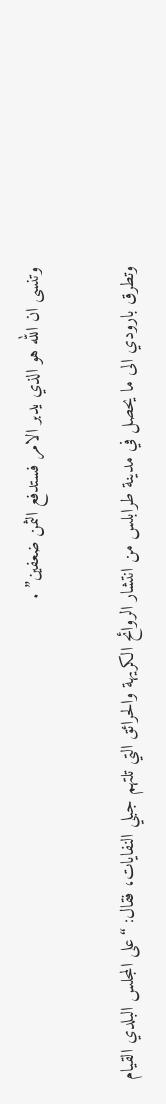وتنسى ان الله هو الذي يدبر الامر فستدفع الثمن ضعفين” .

وتطرق بارودي الى ما يحصل في مدينة طرابلس من انتشار الروائح الكريهة والحرائق التي تلتهم جبلي النفايات، فقال: “على المجلس البلدي القيام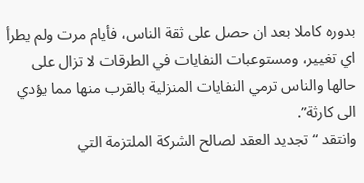بدوره كاملا بعد ان حصل على ثقة الناس، فأيام مرت ولم يطرأ اي تغيير، ومستوعبات النفايات في الطرقات لا تزال على حالها والناس ترمي النفايات المنزلية بالقرب منها مما يؤدي الى كارثة”.
وانتقد “تجديد العقد لصالح الشركة الملتزمة التي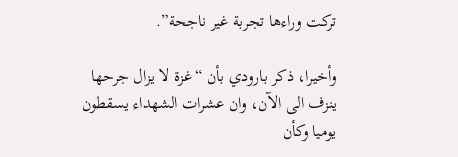تركت وراءها تجربة غير ناجحة”.

وأخيرا، ذكر بارودي بأن “غزة لا يزال جرحها ينزف الى الآن، وان عشرات الشهداء يسقطون يوميا وكأن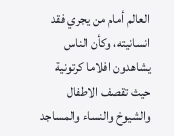العالم أمام من يجري فقد انسانيته، وكأن الناس يشاهدون افلاما كرتونية حيث تقصف الاطفال والشيوخ والنساء والمساجد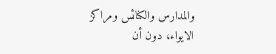والمدارس والكنائس ومراكز الايواء، دون أن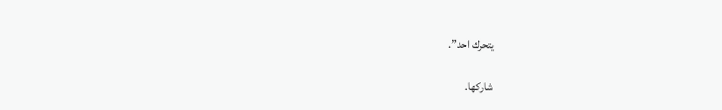يتحرك احد”.

شاركها.